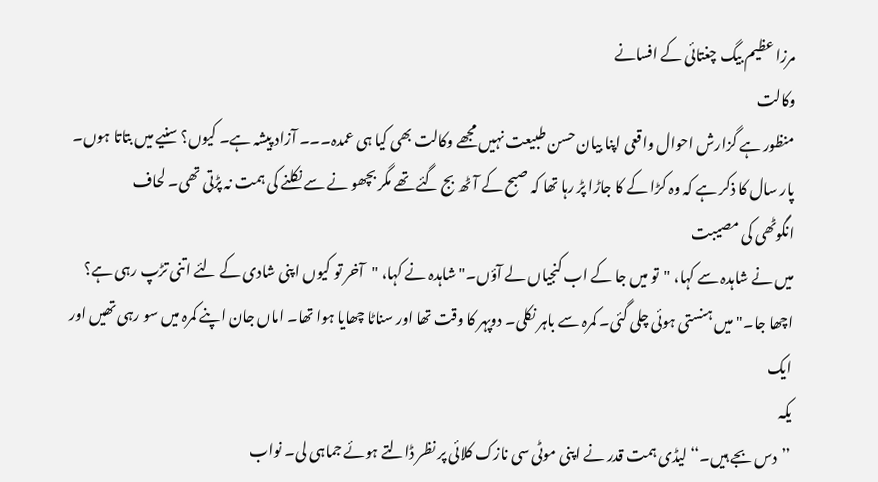مرزا عظیم بیگ چغتائی کے افسانے
وکالت
منظور ہے گزارش احوال واقعی اپنا بیان حسن طبیعت نہیں مجھے وکالت بھی کیا ہی عمدہ۔۔۔ آزاد پیشہ ہے۔ کیوں؟ سنیے میں بتاتا ہوں۔ پار سال کا ذکر ہے کہ وہ کڑا کے کا جاڑا پڑ رہا تھا کہ صبح کے آٹھ بج گئے تھے مگر بچھو نے سے نکلنے کی ہمت نہ پڑتی تھی۔ لحاف
انگوٹھی کی مصیبت
میں نے شاہدہ سے کہا، "تو میں جا کے اب کنجیاں لے آؤں۔" شاہدہ نے کہا، "آخر تو کیوں اپنی شادی کے لئے اتنی تڑپ رہی ہے؟ اچھا جا۔" میں ہنستی ہوئی چلی گئی۔ کمرہ سے باہر نکلی۔ دوپہر کا وقت تھا اور سناٹا چھایا ہوا تھا۔ اماں جان اپنے کمرہ میں سو رہی تھیں اور ایک
یکہ
’’دس بجے ہیں۔‘‘ لیڈی ہمت قدر نے اپنی موٹی سی نازک کلائی پر نظر ڈالتے ہوئے جماہی لی۔ نواب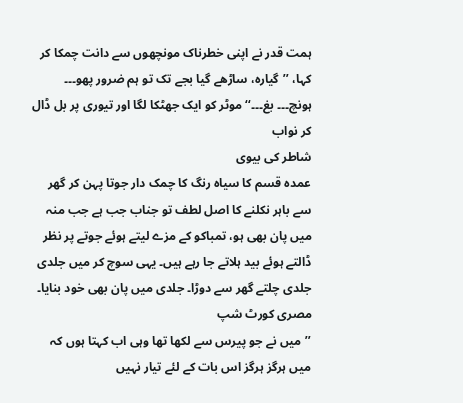ہمت قدر نے اپنی خطرناک مونچھوں سے دانت چمکا کر کہا، ’’گیارہ، ساڑھے گیا بجے تک تو ہم ضرور پھو۔۔۔ ہونچ۔۔۔ بغ۔۔۔‘‘ موٹر کو ایک جھٹکا لگا اور تیوری پر بل ڈال کر نواب
شاطر کی بیوی
عمدہ قسم کا سیاہ رنگ کا چمک دار جوتا پہن کر گھر سے باہر نکلنے کا اصل لطف تو جناب جب ہے جب منہ میں پان بھی ہو، تمباکو کے مزے لیتے ہوئے جوتے پر نظر ڈالتے ہوئے بید ہلاتے جا رہے ہیں۔ یہی سوچ کر میں جلدی جلدی چلتے گھر سے دوڑا۔ جلدی میں پان بھی خود بنایا۔
مصری کورٹ شپ
’’میں نے جو پیرس سے لکھا تھا وہی اب کہتا ہوں کہ میں ہرگز ہرگز اس بات کے لئے تیار نہیں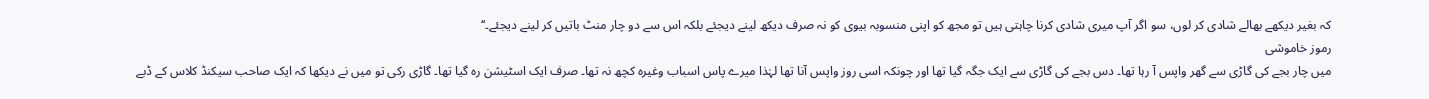کہ بغیر دیکھے بھالے شادی کر لوں، سو اگر آپ میری شادی کرنا چاہتی ہیں تو مجھ کو اپنی منسوبہ بیوی کو نہ صرف دیکھ لینے دیجئے بلکہ اس سے دو چار منٹ باتیں کر لینے دیجئے۔‘‘
رموز خاموشی
میں چار بجے کی گاڑی سے گھر واپس آ رہا تھا۔ دس بجے کی گاڑی سے ایک جگہ گیا تھا اور چونکہ اسی روز واپس آنا تھا لہٰذا میرے پاس اسباب وغیرہ کچھ نہ تھا۔ صرف ایک اسٹیشن رہ گیا تھا۔ گاڑی رکی تو میں نے دیکھا کہ ایک صاحب سیکنڈ کلاس کے ڈبے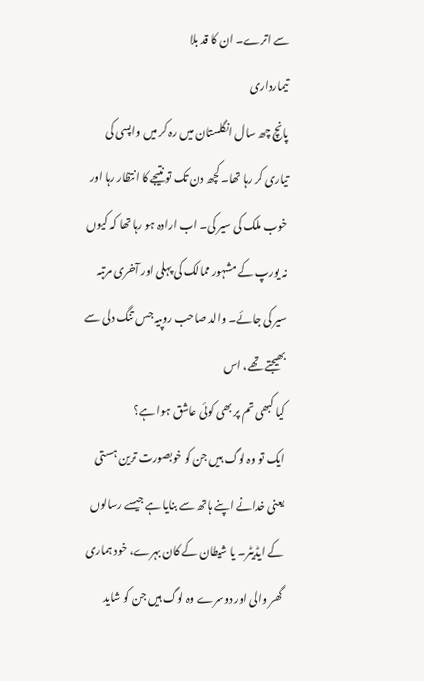سے اترے۔ ان کا قد بلا
تیمارداری
پانچ چھ سال انگلستان میں رہ کر میں واپسی کی تیاری کر رہا تھا۔ کچھ دن تک تو نتیجے کا انتظار رہا اور خوب ملک کی سیر کی۔ اب ارادہ ہو رہا تھا کہ کیوں نہ یورپ کے مشہور ممالک کی پہلی اور آخری مرتبہ سیر کی جائے۔ والد صاحب روپیہ جس تنگ دلی سے بھیجتے تھے، اس
کیا کبھی تم پر بھی کوئی عاشق ہوا ہے؟
ایک تو وہ لوگ ہیں جن کو خوبصورت ترین ہستی یعنی خدانے اپنے ہاتھ سے بنایا ہے جیسے رسالوں کے ایڈیٹر۔ یا شیطان کے کان بہرے، خود ہماری گھر والی اور دوسرے وہ لوگ ہیں جن کو شاید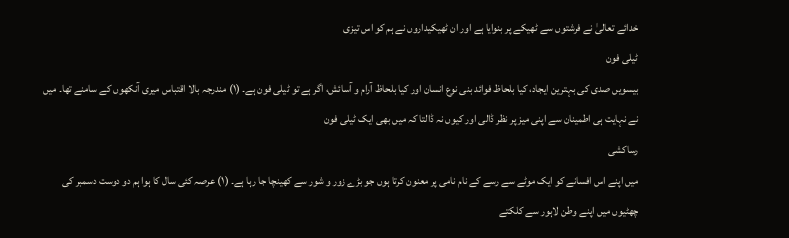خدائے تعالیٰ نے فرشتوں سے ٹھیکے پر بنوایا ہے اور ان ٹھیکیداروں نے ہم کو اس تیزی
ٹیلی فون
بیسویں صدی کی بہترین ایجاد، کیا بلحاظ فوائد بنی نوع انسان اور کیا بلحاظ آرام و آسائش، اگر ہے تو ٹیلی فون ہے۔ (۱) مندرجہ بالا اقتباس میری آنکھوں کے سامنے تھا۔ میں نے نہایت ہی اطمینان سے اپنی میز پر نظر ڈالی اور کیوں نہ ڈالتا کہ میں بھی ایک ٹیلی فون
رساکشی
میں اپنے اس افسانے کو ایک موٹے سے رسے کے نام نامی پر معنون کرتا ہوں جو بڑے زور و شور سے کھینچا جا رہا ہے۔ (۱) عرصہ کئی سال کا ہوا ہم دو دوست دسمبر کی چھٹیوں میں اپنے وطن لاہور سے کلکتے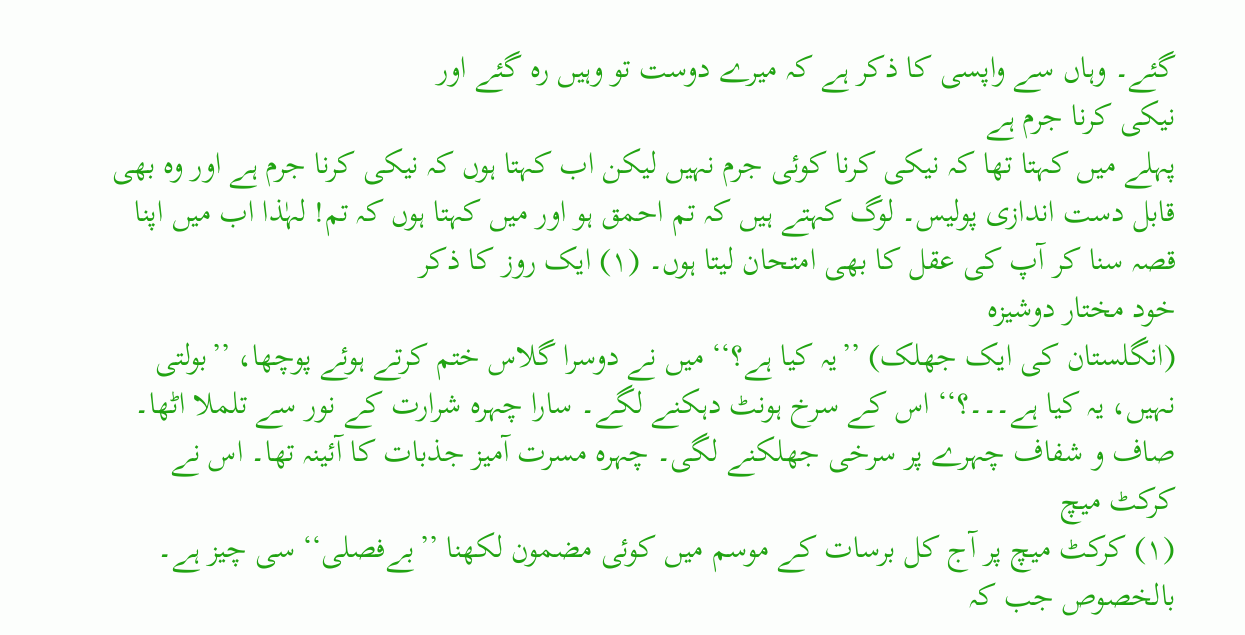گئے۔ وہاں سے واپسی کا ذکر ہے کہ میرے دوست تو وہیں رہ گئے اور
نیکی کرنا جرم ہے
پہلے میں کہتا تھا کہ نیکی کرنا کوئی جرم نہیں لیکن اب کہتا ہوں کہ نیکی کرنا جرم ہے اور وہ بھی قابل دست اندازی پولیس۔ لوگ کہتے ہیں کہ تم احمق ہو اور میں کہتا ہوں کہ تم! لہٰذا اب میں اپنا قصہ سنا کر آپ کی عقل کا بھی امتحان لیتا ہوں۔ (۱) ایک روز کا ذکر
خود مختار دوشیزہ
(انگلستان کی ایک جھلک) ’’یہ کیا ہے؟‘‘ میں نے دوسرا گلاس ختم کرتے ہوئے پوچھا، ’’بولتی نہیں، یہ کیا ہے۔۔۔؟‘‘ اس کے سرخ ہونٹ دہکنے لگے۔ سارا چہرہ شرارت کے نور سے تلملا اٹھا۔ صاف و شفاف چہرے پر سرخی جھلکنے لگی۔ چہرہ مسرت آمیز جذبات کا آئینہ تھا۔ اس نے
کرکٹ میچ
(۱) کرکٹ میچ پر آج کل برسات کے موسم میں کوئی مضمون لکھنا ’’بےفصلی‘‘ سی چیز ہے۔ بالخصوص جب کہ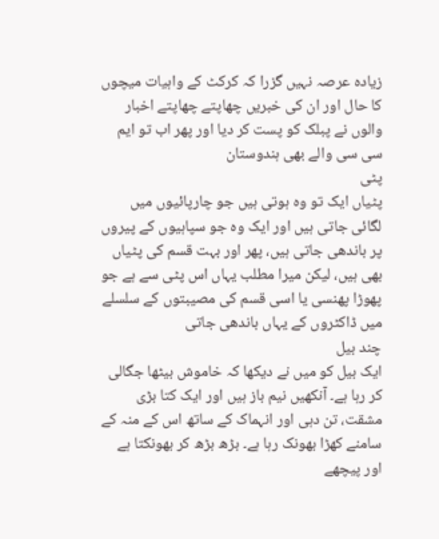زیادہ عرصہ نہیں گزرا کہ کرکٹ کے واہیات میچوں کا حال اور ان کی خبریں چھاپتے چھاپتے اخبار والوں نے پبلک کو پست کر دیا اور پھر اب تو ایم سی سی والے بھی ہندوستان
پٹی
پٹیاں ایک تو وہ ہوتی ہیں جو چارپائیوں میں لگائی جاتی ہیں اور ایک وہ جو سپاہیوں کے پیروں پر باندھی جاتی ہیں، پھر اور بہت قسم کی پٹیاں بھی ہیں، لیکن میرا مطلب یہاں اس پٹی سے ہے جو پھوڑا پھنسی یا اسی قسم کی مصیبتوں کے سلسلے میں ڈاکٹروں کے یہاں باندھی جاتی
چند بیل
ایک بیل کو میں نے دیکھا کہ خاموش بیٹھا جگالی کر رہا ہے۔ آنکھیں نیم باز ہیں اور ایک کتا بڑی مشقت، تن دہی اور انہماک کے ساتھ اس کے منہ کے سامنے کھڑا بھونک رہا ہے۔ بڑھ بڑھ کر بھونکتا ہے اور پیچھے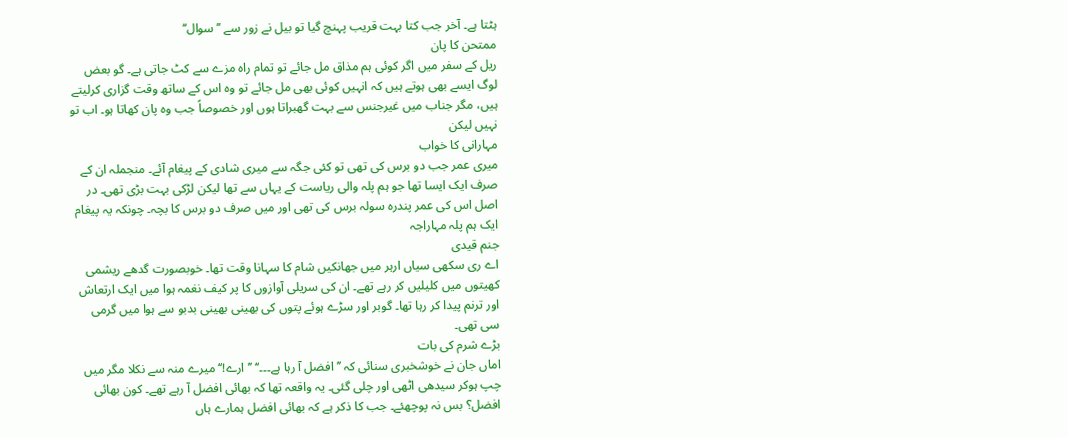ہٹتا ہے۔ آخر جب کتا بہت قریب پہنچ گیا تو بیل نے زور سے ’’سوال‘‘
ممتحن کا پان
ریل کے سفر میں اگر کوئی ہم مذاق مل جائے تو تمام راہ مزے سے کٹ جاتی ہے۔ گو بعض لوگ ایسے بھی ہوتے ہیں کہ انہیں کوئی بھی مل جائے تو وہ اس کے ساتھ وقت گزاری کرلیتے ہیں، مگر جناب میں غیرجنس سے بہت گھبراتا ہوں اور خصوصاً جب وہ پان کھاتا ہو۔ اب تو نہیں لیکن
مہارانی کا خواب
میری عمر جب دو برس کی تھی تو کئی جگہ سے میری شادی کے پیغام آئے۔ منجملہ ان کے صرف ایک ایسا تھا جو ہم پلہ والی ریاست کے یہاں سے تھا لیکن لڑکی بہت بڑی تھی۔ در اصل اس کی عمر پندرہ سولہ برس کی تھی اور میں صرف دو برس کا بچہ۔ چونکہ یہ پیغام ایک ہم پلہ مہاراجہ
جنم قیدی
اے ری سکھی سیاں ارہر میں جھانکیں شام کا سہانا وقت تھا۔ خوبصورت گدھے ریشمی کھیتوں میں کلیلیں کر رہے تھے۔ ان کی سریلی آوازوں کا پر کیف نغمہ ہوا میں ایک ارتعاش اور ترنم پیدا کر رہا تھا۔ گوبر اور سڑے ہوئے پتوں کی بھینی بھینی بدبو سے ہوا میں گرمی سی تھی۔
بڑے شرم کی بات
اماں جان نے خوشخبری سنائی کہ ’’افضل آ رہا ہے۔۔۔‘‘ ’’ارے!‘‘ میرے منہ سے نکلا مگر میں چپ ہوکر سیدھی اٹھی اور چلی گئی۔ یہ واقعہ تھا کہ بھائی افضل آ رہے تھے۔ کون بھائی افضل؟ بس نہ پوچھئے۔ جب کا ذکر ہے کہ بھائی افضل ہمارے ہاں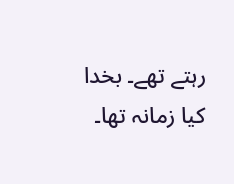رہتے تھے۔ بخدا کیا زمانہ تھا۔